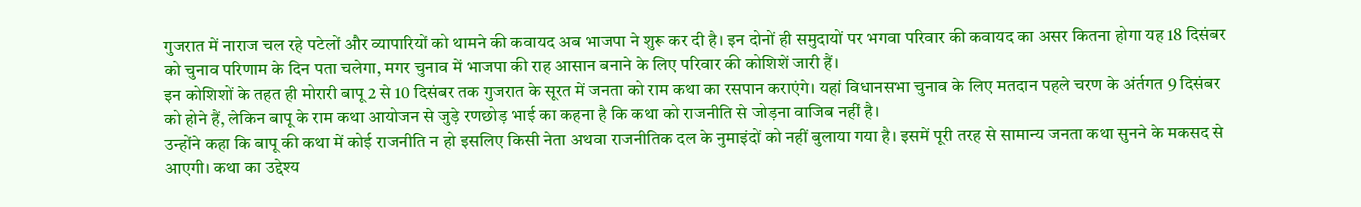गुजरात में नाराज चल रहे पटेलों और व्यापारियों को थामने की कवायद अब भाजपा ने शुरू कर दी है। इन दोनों ही समुदायों पर भगवा परिवार की कवायद का असर कितना होगा यह 18 दिसंबर को चुनाव परिणाम के दिन पता चलेगा, मगर चुनाव में भाजपा की राह आसान बनाने के लिए परिवार की कोशिशें जारी हैं।
इन कोशिशों के तहत ही मोरारी बापू 2 से 10 दिसंबर तक गुजरात के सूरत में जनता को राम कथा का रसपान कराएंगे। यहां विधानसभा चुनाव के लिए मतदान पहले चरण के अंर्तगत 9 दिसंबर को होने हैं, लेकिन बापू के राम कथा आयोजन से जुड़े रणछोड़ भाई का कहना है कि कथा को राजनीति से जोड़ना वाजिब नहीं है।
उन्होंने कहा कि बापू की कथा में कोई राजनीति न हो इसलिए किसी नेता अथवा राजनीतिक दल के नुमाइंदों को नहीं बुलाया गया है। इसमें पूरी तरह से सामान्य जनता कथा सुनने के मकसद से आएगी। कथा का उद्देश्य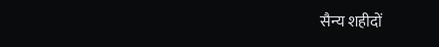सैन्य शहीदों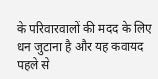के परिवारवालों की मदद के लिए धन जुटाना है और यह कवायद पहले से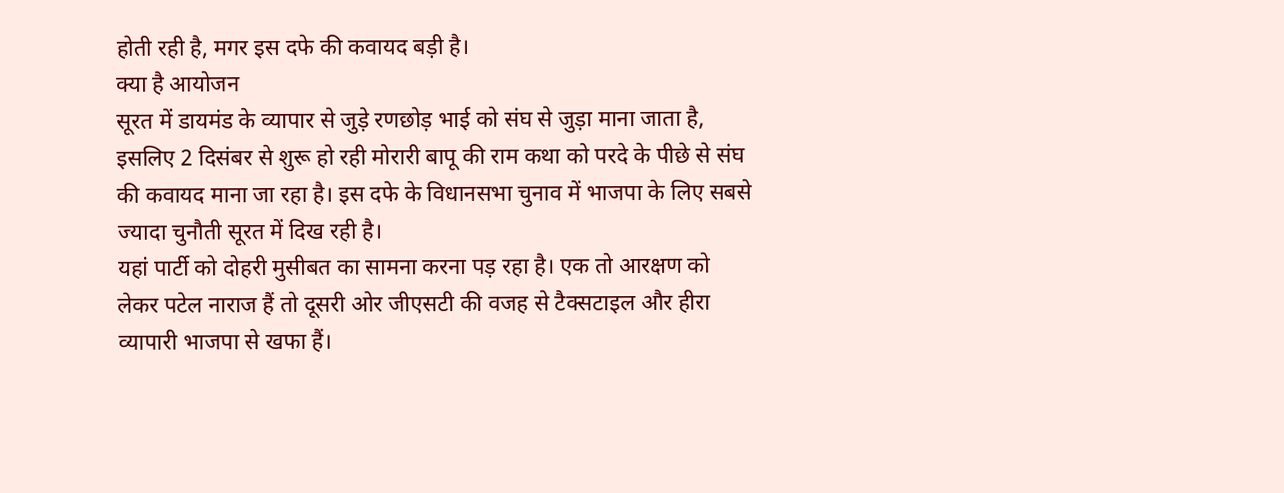होती रही है, मगर इस दफे की कवायद बड़ी है।
क्या है आयोजन
सूरत में डायमंड के व्यापार से जुड़े रणछोड़ भाई को संघ से जुड़ा माना जाता है, इसलिए 2 दिसंबर से शुरू हो रही मोरारी बापू की राम कथा को परदे के पीछे से संघ की कवायद माना जा रहा है। इस दफे के विधानसभा चुनाव में भाजपा के लिए सबसे ज्यादा चुनौती सूरत में दिख रही है।
यहां पार्टी को दोहरी मुसीबत का सामना करना पड़ रहा है। एक तो आरक्षण को लेकर पटेल नाराज हैं तो दूसरी ओर जीएसटी की वजह से टैक्सटाइल और हीरा व्यापारी भाजपा से खफा हैं।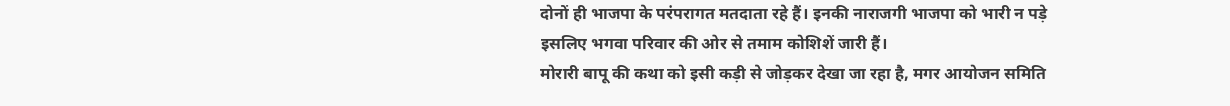दोनों ही भाजपा के परंपरागत मतदाता रहे हैं। इनकी नाराजगी भाजपा को भारी न पड़े इसलिए भगवा परिवार की ओर से तमाम कोशिशें जारी हैं।
मोरारी बापू की कथा को इसी कड़ी से जोड़कर देखा जा रहा है, मगर आयोजन समिति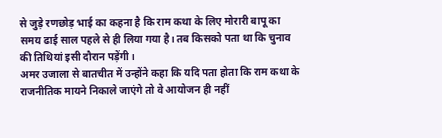से जुड़े रणछोड़ भाई का कहना है कि राम कथा के लिए मोरारी बापू का समय ढाई साल पहले से ही लिया गया है। तब किसको पता था कि चुनाव की तिथियां इसी दौरान पड़ेंगी।
अमर उजाला से बातचीत में उन्होंने कहा कि यदि पता होता कि राम कथा के राजनीतिक मायने निकाले जाएंगे तो वे आयोजन ही नहीं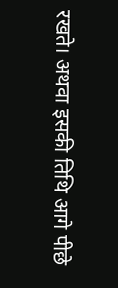रखते। अथवा इसकी तिथि आगे पीछे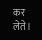कर लेते।